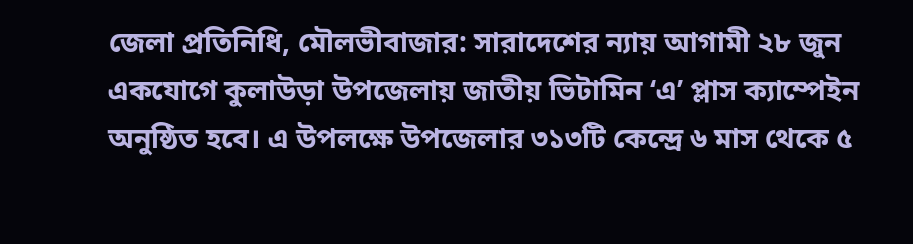জেলা প্রতিনিধি, মৌলভীবাজার: সারাদেশের ন্যায় আগামী ২৮ জুন একযোগে কুলাউড়া উপজেলায় জাতীয় ভিটামিন ‘এ’ প্লাস ক্যাম্পেইন অনুষ্ঠিত হবে। এ উপলক্ষে উপজেলার ৩১৩টি কেন্দ্রে ৬ মাস থেকে ৫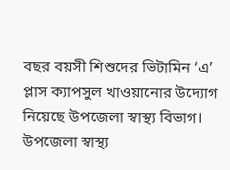বছর বয়সী শিশুদের ভিটামিন ‘এ’ প্লাস ক্যাপসুল খাওয়ানোর উদ্যোগ নিয়েছে উপজেলা স্বাস্থ্য বিভাগ।
উপজেলা স্বাস্থ্য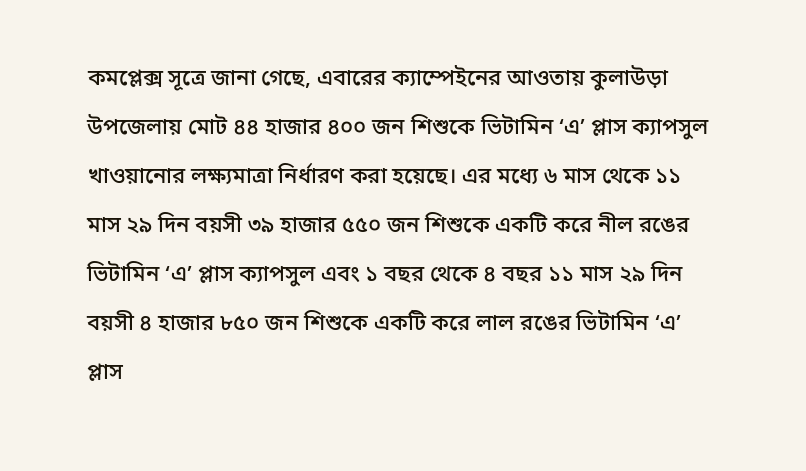কমপ্লেক্স সূত্রে জানা গেছে, এবারের ক্যাম্পেইনের আওতায় কুলাউড়া উপজেলায় মোট ৪৪ হাজার ৪০০ জন শিশুকে ভিটামিন ‘এ’ প্লাস ক্যাপসুল খাওয়ানোর লক্ষ্যমাত্রা নির্ধারণ করা হয়েছে। এর মধ্যে ৬ মাস থেকে ১১ মাস ২৯ দিন বয়সী ৩৯ হাজার ৫৫০ জন শিশুকে একটি করে নীল রঙের ভিটামিন ‘এ’ প্লাস ক্যাপসুল এবং ১ বছর থেকে ৪ বছর ১১ মাস ২৯ দিন বয়সী ৪ হাজার ৮৫০ জন শিশুকে একটি করে লাল রঙের ভিটামিন ‘এ’ প্লাস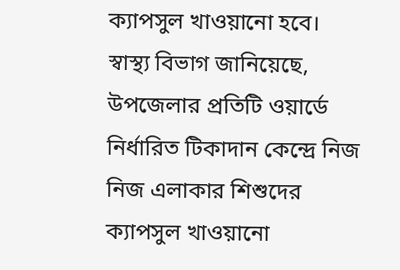ক্যাপসুল খাওয়ানো হবে।
স্বাস্থ্য বিভাগ জানিয়েছে, উপজেলার প্রতিটি ওয়ার্ডে নির্ধারিত টিকাদান কেন্দ্রে নিজ নিজ এলাকার শিশুদের ক্যাপসুল খাওয়ানো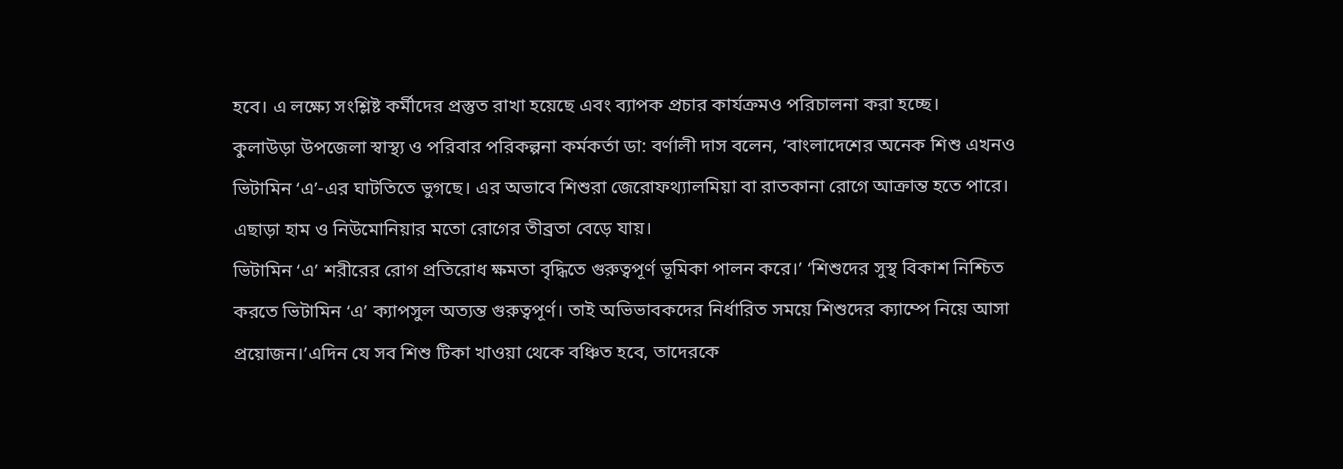হবে। এ লক্ষ্যে সংশ্লিষ্ট কর্মীদের প্রস্তুত রাখা হয়েছে এবং ব্যাপক প্রচার কার্যক্রমও পরিচালনা করা হচ্ছে।
কুলাউড়া উপজেলা স্বাস্থ্য ও পরিবার পরিকল্পনা কর্মকর্তা ডা: বর্ণালী দাস বলেন, ‘বাংলাদেশের অনেক শিশু এখনও ভিটামিন ‘এ’-এর ঘাটতিতে ভুগছে। এর অভাবে শিশুরা জেরোফথ্যালমিয়া বা রাতকানা রোগে আক্রান্ত হতে পারে। এছাড়া হাম ও নিউমোনিয়ার মতো রোগের তীব্রতা বেড়ে যায়।
ভিটামিন ‘এ’ শরীরের রোগ প্রতিরোধ ক্ষমতা বৃদ্ধিতে গুরুত্বপূর্ণ ভূমিকা পালন করে।’ ‘শিশুদের সুস্থ বিকাশ নিশ্চিত করতে ভিটামিন ‘এ’ ক্যাপসুল অত্যন্ত গুরুত্বপূর্ণ। তাই অভিভাবকদের নির্ধারিত সময়ে শিশুদের ক্যাম্পে নিয়ে আসা প্রয়োজন।’এদিন যে সব শিশু টিকা খাওয়া থেকে বঞ্চিত হবে, তাদেরকে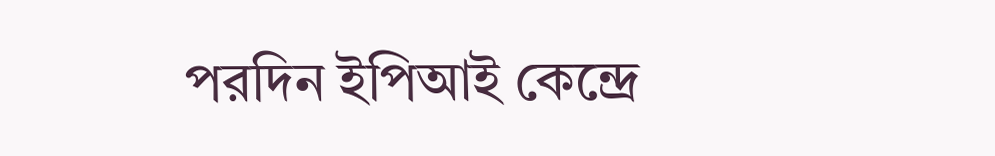পরদিন ইপিআই কেন্দ্রে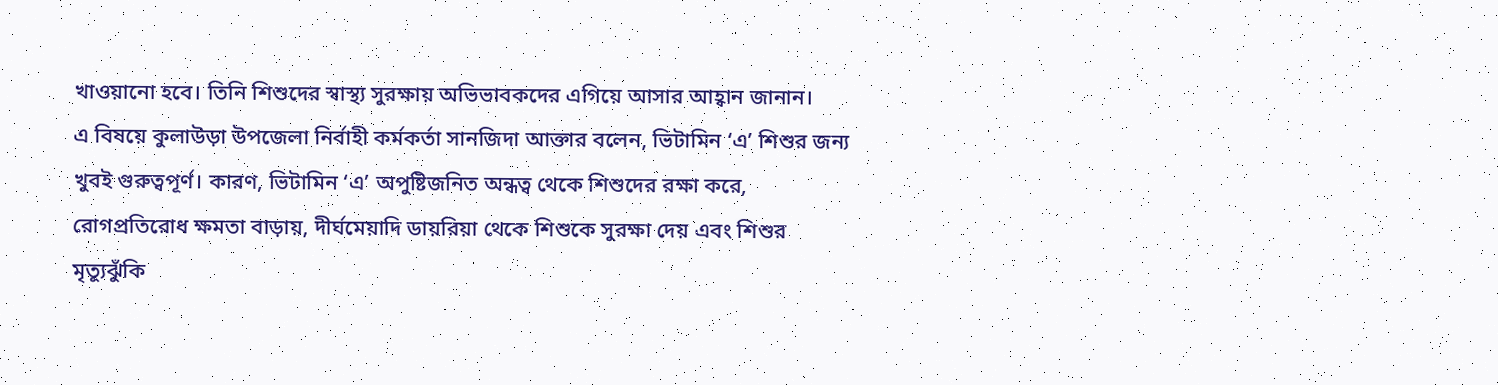খাওয়ানো হবে। তিনি শিশুদের স্বাস্থ্য সুরক্ষায় অভিভাবকদের এগিয়ে আসার আহ্বান জানান।
এ বিষয়ে কুলাউড়া উপজেলা নির্বাহী কর্মকর্তা সানজিদা আক্তার বলেন, ভিটামিন ‘এ’ শিশুর জন্য খুবই গুরুত্বপূর্ণ। কারণ, ভিটামিন ‘এ’ অপুষ্টিজনিত অন্ধত্ব থেকে শিশুদের রক্ষা করে, রোগপ্রতিরোধ ক্ষমতা বাড়ায়, দীর্ঘমেয়াদি ডায়রিয়া থেকে শিশুকে সুরক্ষা দেয় এবং শিশুর মৃত্যুঝুঁকি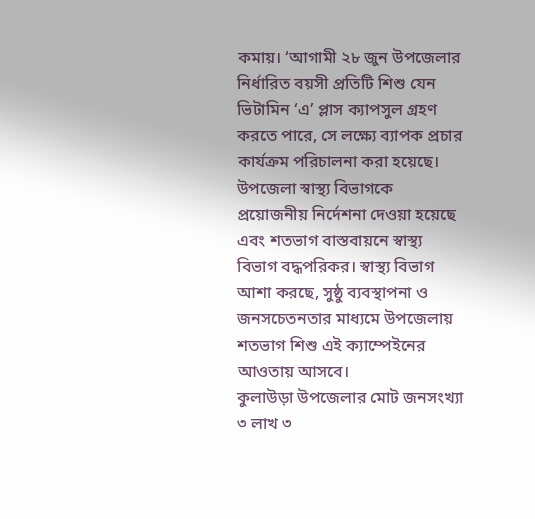কমায়। ‘আগামী ২৮ জুন উপজেলার নির্ধারিত বয়সী প্রতিটি শিশু যেন ভিটামিন ‘এ’ প্লাস ক্যাপসুল গ্রহণ করতে পারে, সে লক্ষ্যে ব্যাপক প্রচার কার্যক্রম পরিচালনা করা হয়েছে। উপজেলা স্বাস্থ্য বিভাগকে প্রয়োজনীয় নির্দেশনা দেওয়া হয়েছে এবং শতভাগ বাস্তবায়নে স্বাস্থ্য বিভাগ বদ্ধপরিকর। স্বাস্থ্য বিভাগ আশা করছে, সুষ্ঠু ব্যবস্থাপনা ও জনসচেতনতার মাধ্যমে উপজেলায় শতভাগ শিশু এই ক্যাম্পেইনের আওতায় আসবে।
কুলাউড়া উপজেলার মোট জনসংখ্যা ৩ লাখ ৩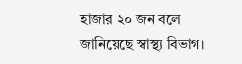হাজার ২০ জন বলে জানিয়েছে স্বাস্থ্য বিভাগ।